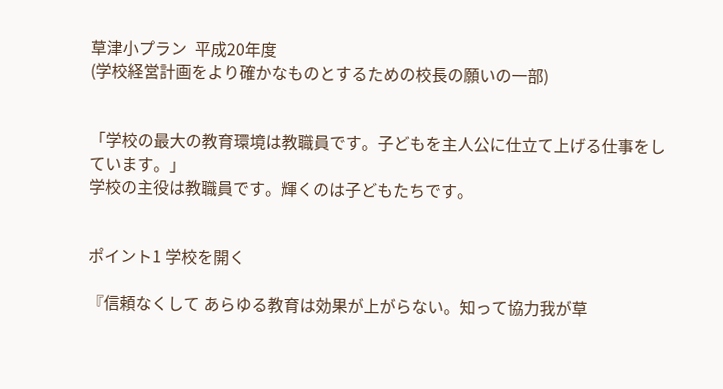草津小プラン  平成20年度
(学校経営計画をより確かなものとするための校長の願いの一部)


「学校の最大の教育環境は教職員です。子どもを主人公に仕立て上げる仕事をしています。」
学校の主役は教職員です。輝くのは子どもたちです。


ポイント1 学校を開く

『信頼なくして あらゆる教育は効果が上がらない。知って協力我が草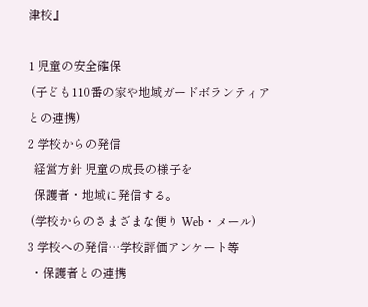津校』

1 児童の安全確保
 (子ども110番の家や地域ガードボランティアとの連携)
2 学校からの発信
  経営方針 児童の成長の様子を
  保護者・地域に発信する。
 (学校からのさまざまな便り Web・メール)
3 学校への発信…学校評価アンケート等
 ・保護者との連携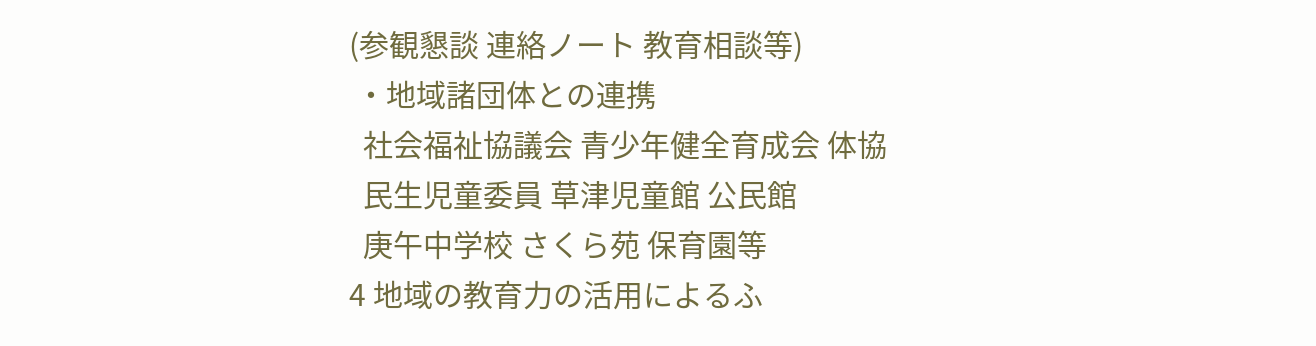(参観懇談 連絡ノート 教育相談等)
 ・地域諸団体との連携
  社会福祉協議会 青少年健全育成会 体協
  民生児童委員 草津児童館 公民館
  庚午中学校 さくら苑 保育園等
4 地域の教育力の活用によるふ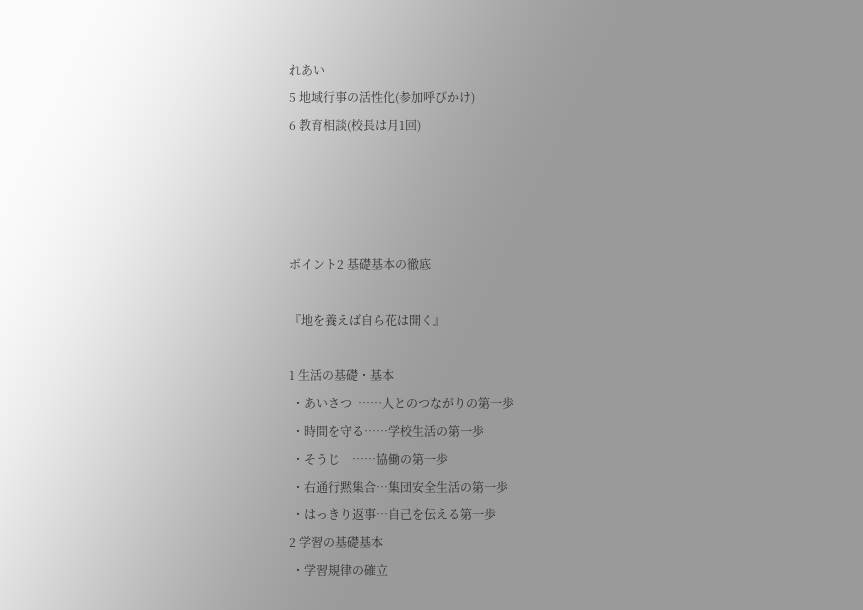れあい
5 地域行事の活性化(参加呼びかけ)
6 教育相談(校長は月1回)




ポイント2 基礎基本の徹底

『地を養えば自ら花は開く』

1 生活の基礎・基本
 ・あいさつ  ……人とのつながりの第一歩
 ・時間を守る……学校生活の第一歩
 ・そうじ    ……協働の第一歩
 ・右通行黙集合…集団安全生活の第一歩
 ・はっきり返事…自己を伝える第一歩
2 学習の基礎基本
 ・学習規律の確立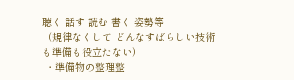聴く 話す 読む 書く 姿勢等
  (規律なくして どんなすばらしい技術も準備も役立たない)
 ・準備物の整理整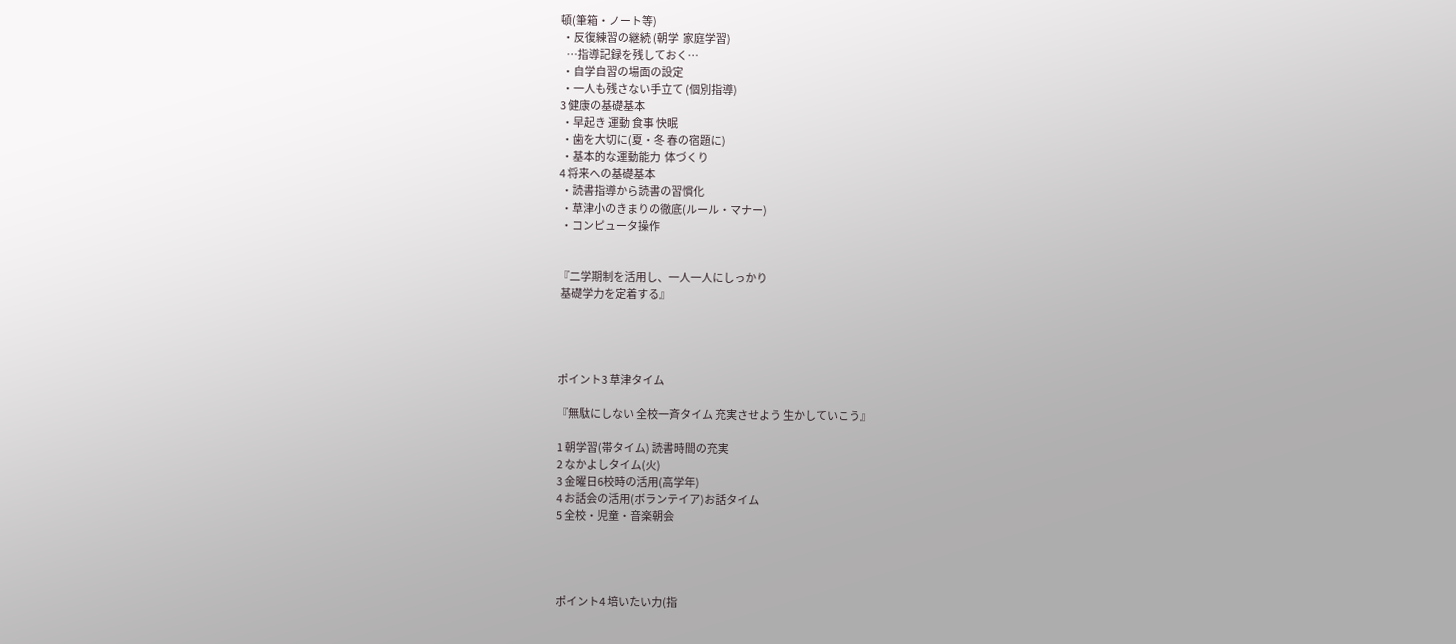頓(筆箱・ノート等)
 ・反復練習の継続 (朝学  家庭学習)
   …指導記録を残しておく…
 ・自学自習の場面の設定
 ・一人も残さない手立て (個別指導)
3 健康の基礎基本
 ・早起き 運動 食事 快眠
 ・歯を大切に(夏・冬 春の宿題に)
 ・基本的な運動能力  体づくり
4 将来への基礎基本
 ・読書指導から読書の習慣化
 ・草津小のきまりの徹底(ルール・マナー)
 ・コンピュータ操作


『二学期制を活用し、一人一人にしっかり
 基礎学力を定着する』




ポイント3 草津タイム

『無駄にしない 全校一斉タイム 充実させよう 生かしていこう』

1 朝学習(帯タイム) 読書時間の充実
2 なかよしタイム(火)
3 金曜日6校時の活用(高学年)
4 お話会の活用(ボランテイア)お話タイム
5 全校・児童・音楽朝会




ポイント4 培いたい力(指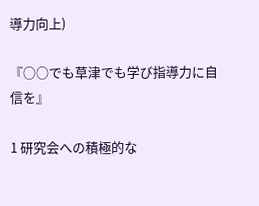導力向上)

『○○でも草津でも学び指導力に自信を』

1 研究会への積極的な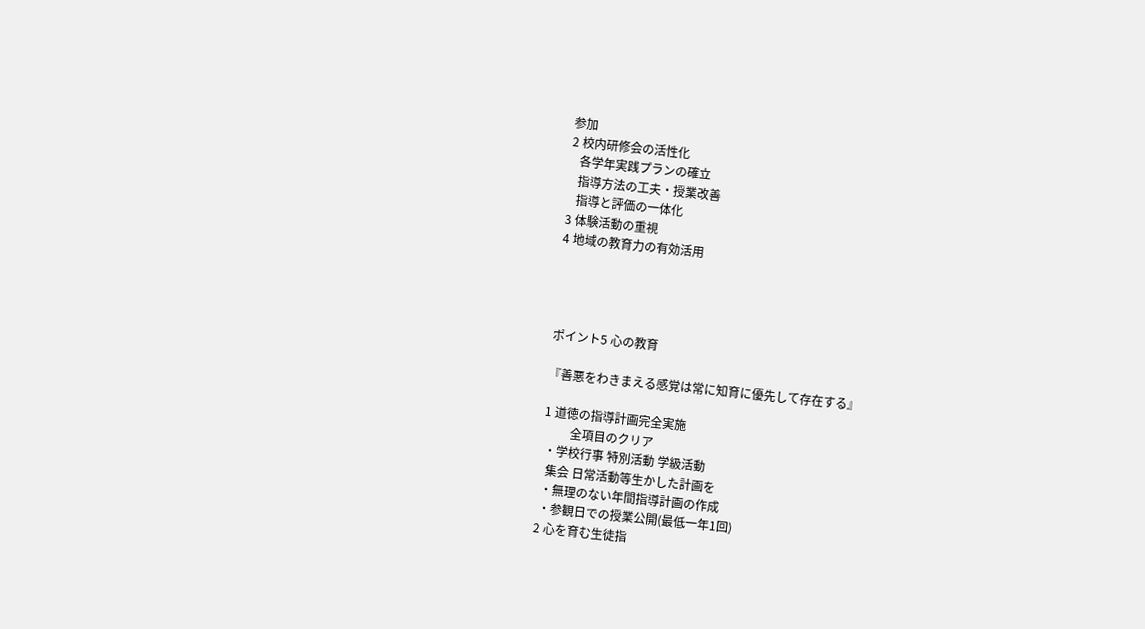参加
2 校内研修会の活性化
   各学年実践プランの確立
   指導方法の工夫・授業改善
   指導と評価の一体化
3 体験活動の重視
4 地域の教育力の有効活用




ポイント5 心の教育

『善悪をわきまえる感覚は常に知育に優先して存在する』

1 道徳の指導計画完全実施
         全項目のクリア
 ・学校行事 特別活動 学級活動
  集会 日常活動等生かした計画を
 ・無理のない年間指導計画の作成
 ・参観日での授業公開(最低一年1回)
2 心を育む生徒指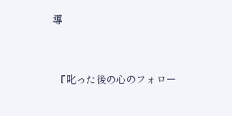導


 『叱った後の心のフォロー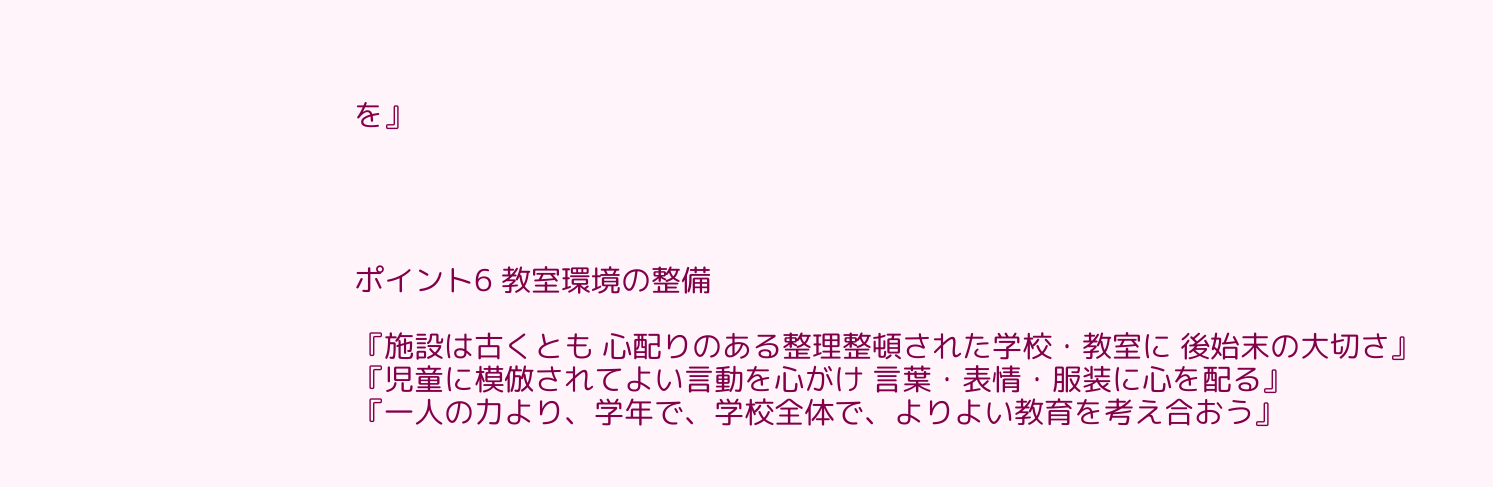を』




ポイント6 教室環境の整備

『施設は古くとも 心配りのある整理整頓された学校・教室に 後始末の大切さ』
『児童に模倣されてよい言動を心がけ 言葉・表情・服装に心を配る』
『一人の力より、学年で、学校全体で、よりよい教育を考え合おう』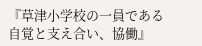『草津小学校の一員である自覚と支え合い、協働』